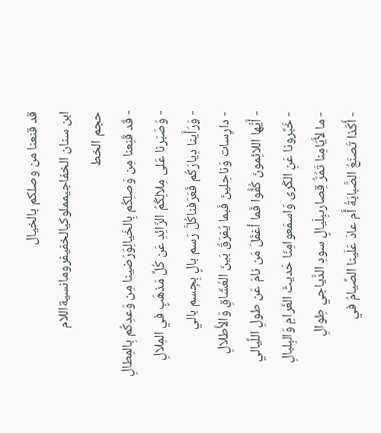قد قنعنا من وصلكم بالخيال
ابن سنان الخفاجيمملوكيالخفيفرومانسيةاللام
حجم الخط
- قَد قَنِعنا مِن وَصلِكُم بِالخَيالِوَرَضينا مِن وَعدِكُم بِالمِطالِ
- وَصَبَرنا عَلى مِلالِكُمُ الزّائِدِ عَن كُلِّ مَذهَبٍ في المِلالِ
- وَرَأَينا دِيارَكُم فَعَرَفناكُلَّ رَسم بالٍ بِجِسم بالي
- دارِسات وَناحِلينَ فَبما يُفرَقُ بَينَ العُشّاقِ وَالأَطلالِ
- أَيُّها اللائِمونَ كُفُّوا فَما أغفَلَ مَن نامَ عَن طولِ اللَّيالي
- خَبِّرونا عَنِ الكَرى وَاسمَعوامِنّا حَديثَ الغَرامِ وَالبِلبالِ
- ما لأَيّامِنا تَمُرُّ قِصارىبِلَيالٍ سودِ الدَّياجي طِوالِ
- أَكَذا تَصنَعُ الصَّبابَةُ أَم عادَ عَلَينا الصِّيامُ في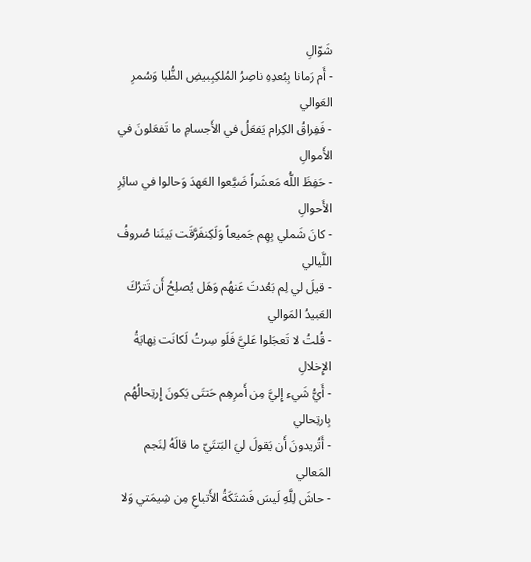شَوّالِ
- أَم رَمانا بِبُعدِهِ ناصِرُ المُلكِبِبيضِ الظُّبا وَسُمرِ العَوالي
- فَفِراقُ الكِرام يَفعَلُ في الأَجسامِ ما تَفعَلونَ في الأَموالِ
- حَفِظَ اللُّه مَعشَراً ضَيَّعوا العَهدَ وَحالوا في سائِرِ الأَحوالِ
- كانَ شَملي بِهِم جَميعاً وَلَكِنفَرَّقَت بَينَنا صُروفُ اللَّيالي
- قيلَ لي لِم بَعُدتَ عَنهُم وَهَل يُصلِحُ أَن تَترُكَ العَبيدُ المَوالي
- قُلتُ لا تَعجَلوا عَليَّ فَلَو سِرتُ لَكانَت نِهايَةُ الإِخلالِ
- أَيُّ شَيء إِليَّ مِن أَمرِهِم حَتتَى يَكونَ إِرتِحالُهُم بِارتِحالي
- أَتُريدونَ أَن يَقولَ ليَ البَتتَيّ ما قالَهُ لِنَجم المَعالي
- حاشَ لِلَّهِ لَيسَ فَشتَكَةُ الأَتباعِ مِن شِيمَتي وَلا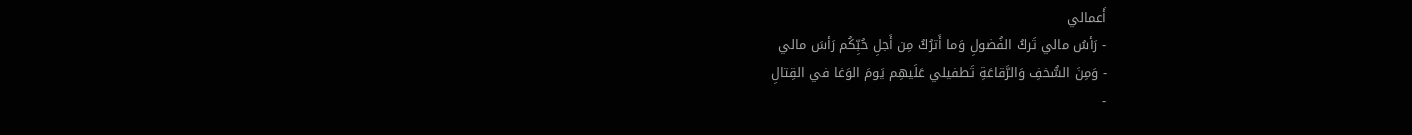أَعمالي
- رَأسُ مالي تَركُ الفُضولِ وَما أَترُكُ مِن أَجلِ حُبِّكُم رَأسَ مالي
- وَمِنَ السُّخفِ وَالرَّقاعَةِ تَطفيلي عَلَيهِم يَومَ الوَغا في القِتالِ
-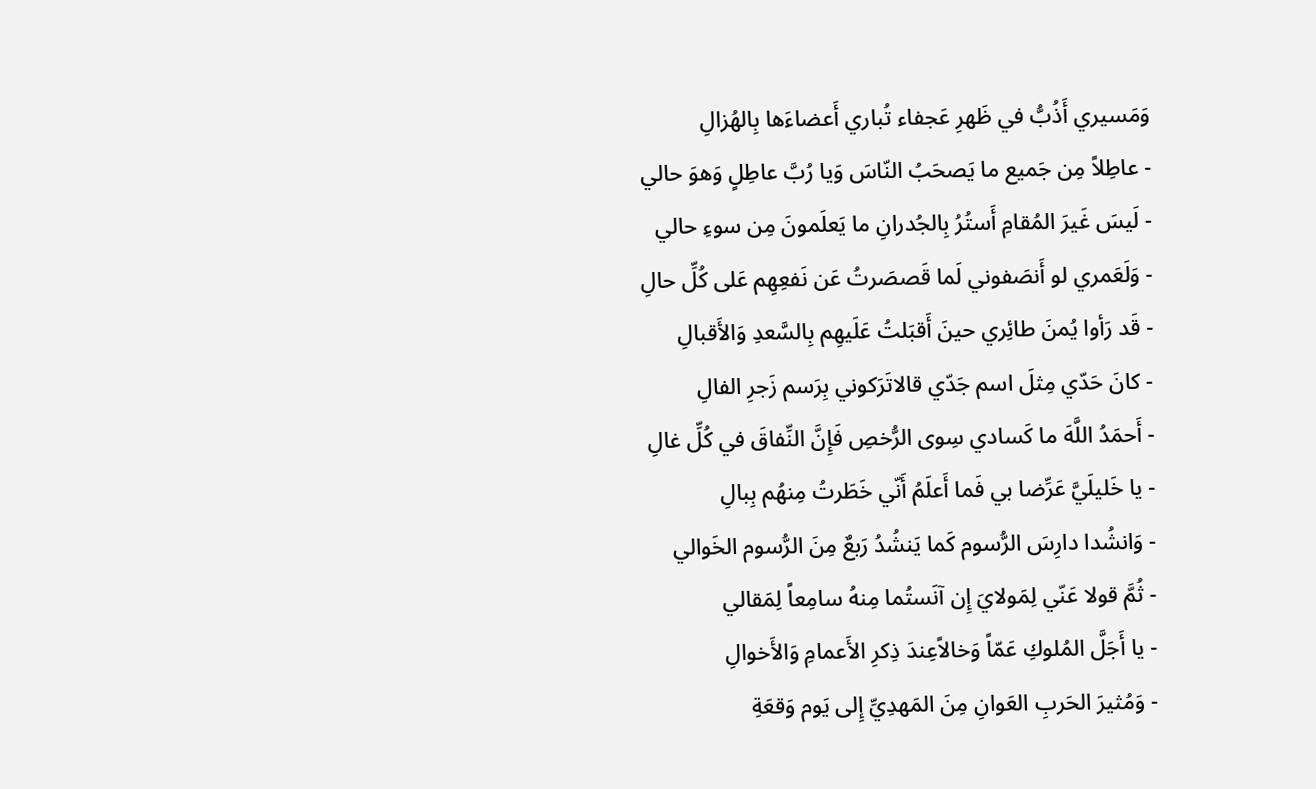وَمَسيري أَذُبُّ في ظَهرِ عَجفاء تُباري أَعضاءَها بِالهُزالِ
- عاطِلاً مِن جَميع ما يَصحَبُ النّاسَ وَيا رُبَّ عاطِلٍ وَهوَ حالي
- لَيسَ غَيرَ المُقامِ أَستُرُ بِالجُدرانِ ما يَعلَمونَ مِن سوءِ حالي
- وَلَعَمري لو أَنصَفوني لَما قَصصَرتُ عَن نَفعِهِم عَلى كُلِّ حالِ
- قَد رَأوا يُمنَ طائِري حينَ أَقبَلتُ عَلَيهِم بِالسَّعدِ وَالأَقبالِ
- كانَ حَدّي مِثلَ اسم جَدّي قالاتَرَكوني بِرَسم زَجرِ الفالِ
- أَحمَدُ اللَّهَ ما كَسادي سِوى الرُّخصِ فَإِنَّ النِّفاقَ في كُلِّ غالِ
- يا خَليلَيَّ عَرِّضا بي فَما أَعلَمُ أَنّي خَطَرتُ مِنهُم بِبالِ
- وَانشُدا دارِسَ الرُّسوم كَما يَنشُدُ رَبعٌ مِنَ الرُّسوم الخَوالي
- ثُمَّ قولا عَنّي لِمَولايَ إِن آنَستُما مِنهُ سامِعاً لِمَقالي
- يا أَجَلَّ المُلوكِ عَمّاً وَخالاًعِندَ ذِكرِ الأَعمامِ وَالأَخوالِ
- وَمُثيرَ الحَربِ العَوانِ مِنَ المَهدِيِّ إِلى يَوم وَقعَةِ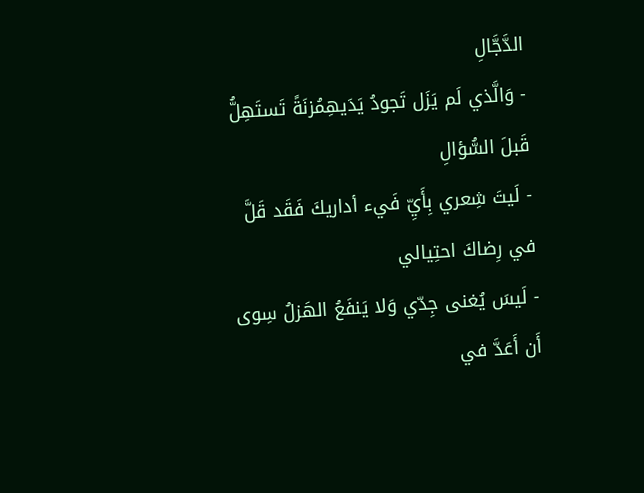الدَّجَّالِ
- وَالَّذي لَم يَزَل تَجودُ يَدَيهِمُزنَةً تَستَهِلُّ قَبلَ السُّؤالِ
- لَيتَ شِعري بِأَيِّ فَيء أداريكَ فَقَد قَلَّ في رِضاكَ احتِيالي
- لَيسَ يُغنى جِدّي وَلا يَنفَعُ الهَزلُ سِوى أَن أَعَدَّ في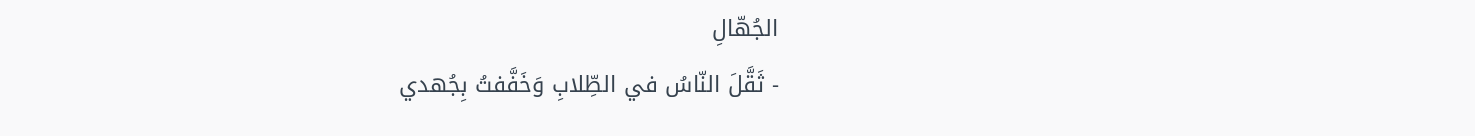الجُهّالِ
- ثَقَّلَ النّاسُ في الطِّلابِ وَخَفَّفتُ بِجُهدي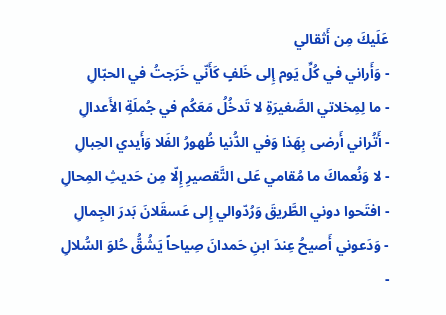عَلَيكَ مِن أَثقالي
- وَأَراني في كُلِّ يَوم إِلى خَلفٍ كَأَنّي خَرَجتُ في الحبّالِ
- ما لِمِخلاتي الصَّغيرَةِ لا تَدخُلُ مَعَكُم في جُملَةِ الأَعدالِ
- أَتُراني أَرضى بِهَذا وَفي الدُّنيا ظُهورُ الفَلا وَأَيدي الحِبالِ
- لا وَنُعماكَ ما مُقامي عَلى التَّقصيرِ إِلّا مِن حَديثِ المِحالِ
- افتَحوا دوني الطَّريقَ وَرُدّوالي إِلى عَسقَلانَ بَدرَ الجِمالِ
- وَدَعوني أَصيحُ عِندَ ابنِ حَمدانَ صِياحاً يَشُقُّ حُلوَ السُّلالِ
-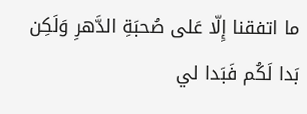ما اتفقنا إِلّا عَلى صُحبَةِ الدَّهرِ وَلَكِن بَدا لَكُم فَبَدا لي